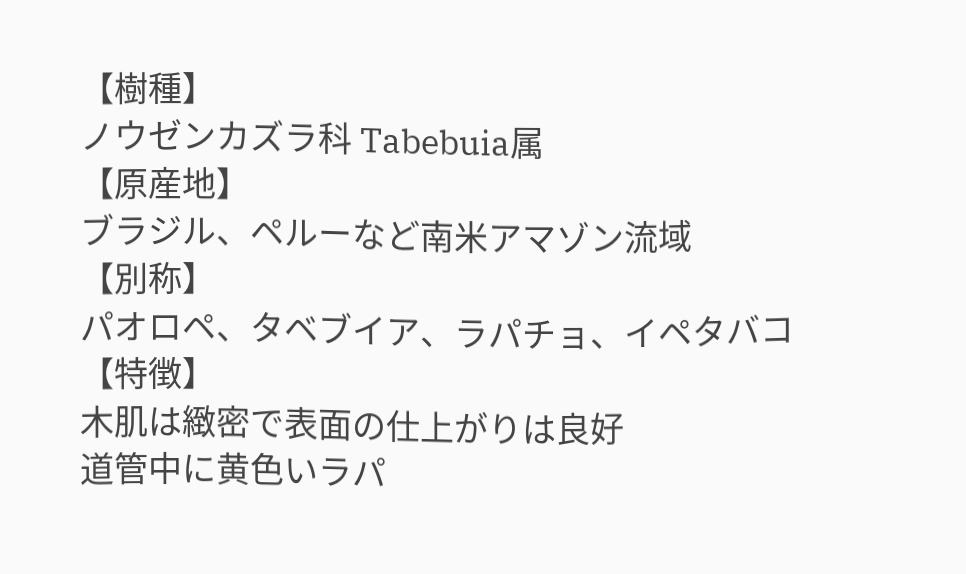【樹種】
ノウゼンカズラ科 Tabebuia属
【原産地】
ブラジル、ペルーなど南米アマゾン流域
【別称】
パオロペ、タベブイア、ラパチョ、イペタバコ
【特徴】
木肌は緻密で表面の仕上がりは良好
道管中に黄色いラパ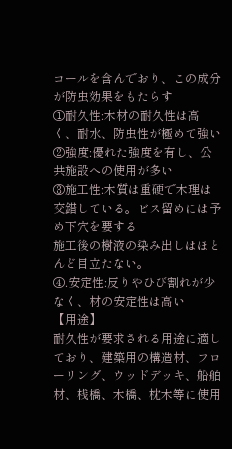コールを含んでおり、この成分が防虫効果をもたらす
①耐久性:木材の耐久性は高く、耐水、防虫性が極めて強い
②強度:優れた強度を有し、公共施設への使用が多い
③施工性:木質は重硬で木理は交錯している。ビス留めには予め下穴を要する
施工後の樹液の染み出しはほとんど目立たない。
④.安定性:反りやひび割れが少なく、材の安定性は高い
【用途】
耐久性が要求される用途に適しており、建築用の構造材、フローリング、ウッドデッキ、船舶材、桟橋、木橋、枕木等に使用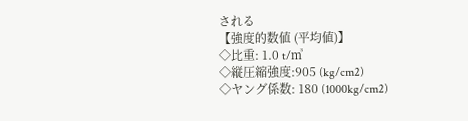される
【強度的数値 (平均値)】
◇比重: 1.0 t/㎥
◇縦圧縮強度:905 (kg/cm2)
◇ヤング係数: 180 (1000kg/cm2)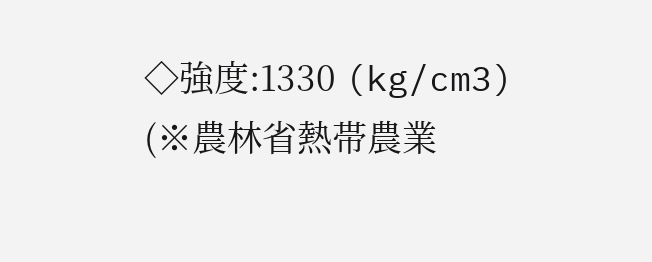◇強度:1330 (kg/cm3)
(※農林省熱帯農業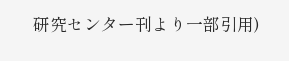研究センター刊より一部引用)